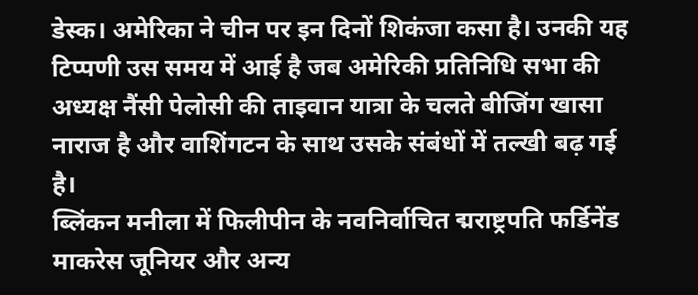डेस्क। अमेरिका ने चीन पर इन दिनों शिकंजा कसा है। उनकी यह टिप्पणी उस समय में आई है जब अमेरिकी प्रतिनिधि सभा की अध्यक्ष नैंसी पेलोसी की ताइवान यात्रा के चलते बीजिंग खासा नाराज है और वाशिंगटन के साथ उसके संबंधों में तल्खी बढ़ गई है।
ब्लिंकन मनीला में फिलीपीन के नवनिर्वाचित द्मराष्ट्रपति फर्डिनेंड माकरेस जूनियर और अन्य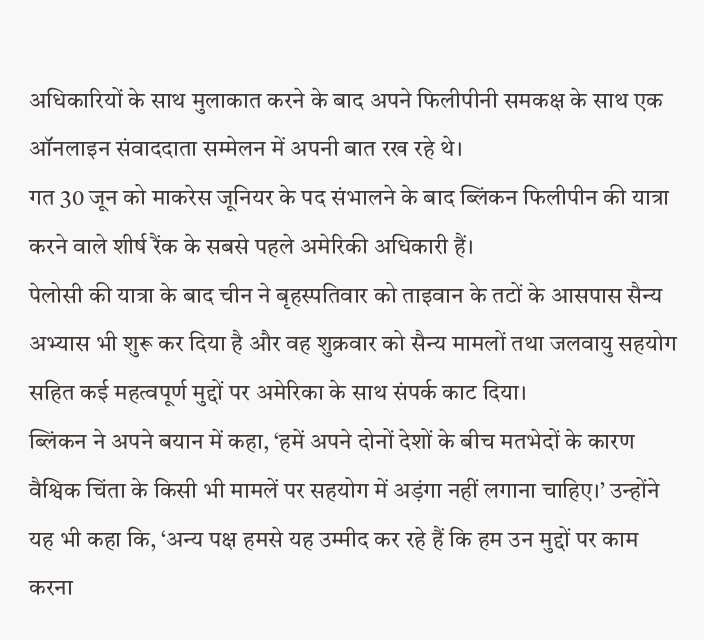अधिकारियों के साथ मुलाकात करने के बाद अपने फिलीपीनी समकक्ष के साथ एक ऑनलाइन संवाददाता सम्मेलन में अपनी बात रख रहे थे।
गत 30 जून को माकरेस जूनियर के पद संभालने के बाद ब्लिंकन फिलीपीन की यात्रा करने वाले शीर्ष रैंक के सबसे पहले अमेरिकी अधिकारी हैं।
पेलोसी की यात्रा के बाद चीन ने बृहस्पतिवार को ताइवान के तटों के आसपास सैन्य अभ्यास भी शुरू कर दिया है और वह शुक्रवार को सैन्य मामलों तथा जलवायु सहयोग सहित कई महत्वपूर्ण मुद्दों पर अमेरिका के साथ संपर्क काट दिया।
ब्लिंकन ने अपने बयान में कहा, ‘हमें अपने दोनों देशों के बीच मतभेदों के कारण वैश्विक चिंता के किसी भी मामलें पर सहयोग में अड़ंगा नहीं लगाना चाहिए।’ उन्होंने यह भी कहा कि, ‘अन्य पक्ष हमसे यह उम्मीद कर रहे हैं कि हम उन मुद्दों पर काम करना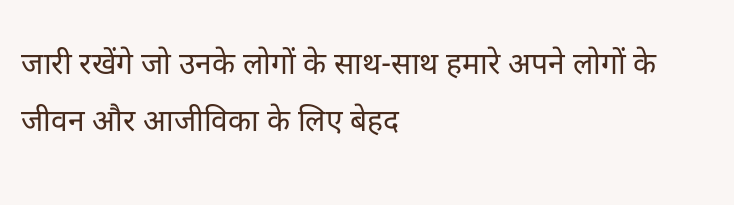जारी रखेंगे जो उनके लोगों के साथ-साथ हमारे अपने लोगों के जीवन और आजीविका के लिए बेहद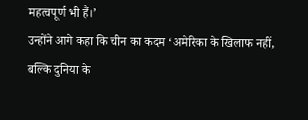महत्वपूर्ण भी हैं।’
उन्होंने आगे कहा कि चीन का कदम ‘अमेरिका के खिलाफ नहीं, बल्कि दुनिया के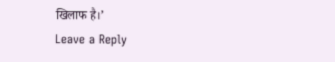खिलाफ है।’
Leave a Reply